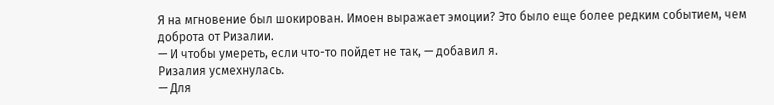Я на мгновение был шокирован. Имоен выражает эмоции? Это было еще более редким событием, чем доброта от Ризалии.
— И чтобы умереть, если что-то пойдет не так, — добавил я.
Ризалия усмехнулась.
— Для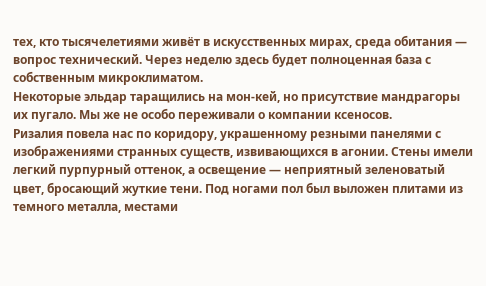тех, кто тысячелетиями живёт в искусственных мирах, среда обитания — вопрос технический. Через неделю здесь будет полноценная база с собственным микроклиматом.
Некоторые эльдар таращились на мон-кей, но присутствие мандрагоры их пугало. Мы же не особо переживали о компании ксеносов.
Ризалия повела нас по коридору, украшенному резными панелями с изображениями странных существ, извивающихся в агонии. Стены имели легкий пурпурный оттенок, а освещение — неприятный зеленоватый цвет, бросающий жуткие тени. Под ногами пол был выложен плитами из темного металла, местами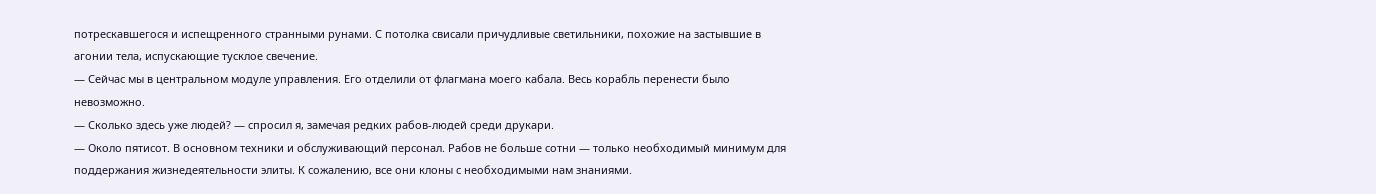потрескавшегося и испещренного странными рунами. С потолка свисали причудливые светильники, похожие на застывшие в агонии тела, испускающие тусклое свечение.
— Сейчас мы в центральном модуле управления. Его отделили от флагмана моего кабала. Весь корабль перенести было невозможно.
— Сколько здесь уже людей? — спросил я, замечая редких рабов-людей среди друкари.
— Около пятисот. В основном техники и обслуживающий персонал. Рабов не больше сотни — только необходимый минимум для поддержания жизнедеятельности элиты. К сожалению, все они клоны с необходимыми нам знаниями.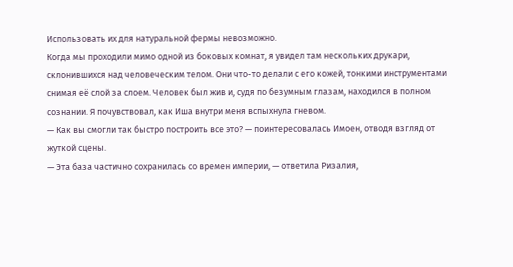Использовать их для натуральной фермы невозможно.
Когда мы проходили мимо одной из боковых комнат, я увидел там нескольких друкари, склонившихся над человеческим телом. Они что-то делали с его кожей, тонкими инструментами снимая её слой за слоем. Человек был жив и, судя по безумным глазам, находился в полном сознании. Я почувствовал, как Иша внутри меня вспыхнула гневом.
— Как вы смогли так быстро построить все это? — поинтересовалась Имоен, отводя взгляд от жуткой сцены.
— Эта база частично сохранилась со времен империи, — ответила Ризалия,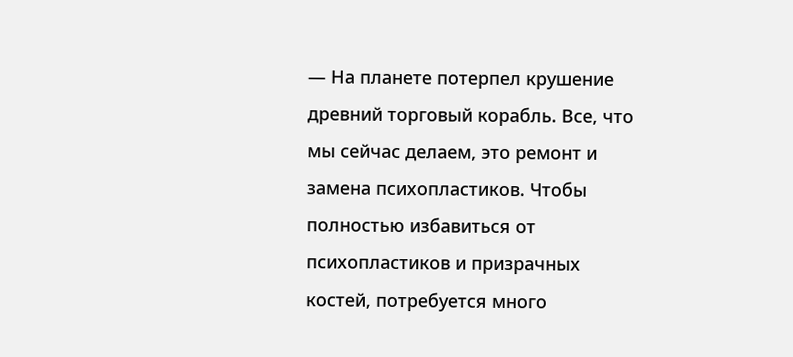— На планете потерпел крушение древний торговый корабль. Все, что мы сейчас делаем, это ремонт и замена психопластиков. Чтобы полностью избавиться от психопластиков и призрачных костей, потребуется много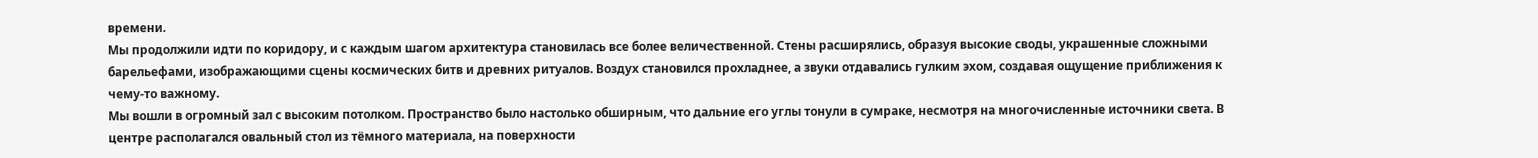времени.
Мы продолжили идти по коридору, и с каждым шагом архитектура становилась все более величественной. Стены расширялись, образуя высокие своды, украшенные сложными барельефами, изображающими сцены космических битв и древних ритуалов. Воздух становился прохладнее, а звуки отдавались гулким эхом, создавая ощущение приближения к чему-то важному.
Мы вошли в огромный зал с высоким потолком. Пространство было настолько обширным, что дальние его углы тонули в сумраке, несмотря на многочисленные источники света. В центре располагался овальный стол из тёмного материала, на поверхности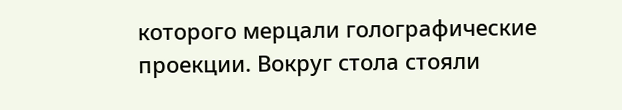которого мерцали голографические проекции. Вокруг стола стояли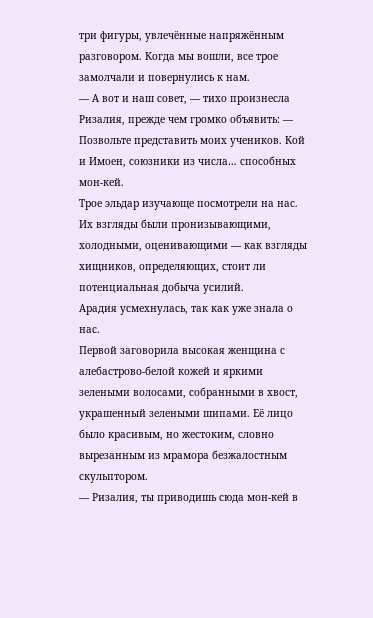три фигуры, увлечённые напряжённым разговором. Когда мы вошли, все трое замолчали и повернулись к нам.
— А вот и наш совет, — тихо произнесла Ризалия, прежде чем громко объявить: — Позвольте представить моих учеников. Кой и Имоен, союзники из числа… способных мон-кей.
Трое эльдар изучающе посмотрели на нас. Их взгляды были пронизывающими, холодными, оценивающими — как взгляды хищников, определяющих, стоит ли потенциальная добыча усилий.
Арадия усмехнулась, так как уже знала о нас.
Первой заговорила высокая женщина с алебастрово-белой кожей и яркими зелеными волосами, собранными в хвост, украшенный зелеными шипами. Её лицо было красивым, но жестоким, словно вырезанным из мрамора безжалостным скульптором.
— Ризалия, ты приводишь сюда мон-кей в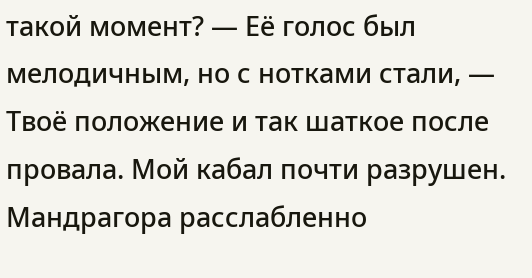такой момент? — Её голос был мелодичным, но с нотками стали, — Твоё положение и так шаткое после провала. Мой кабал почти разрушен.
Мандрагора расслабленно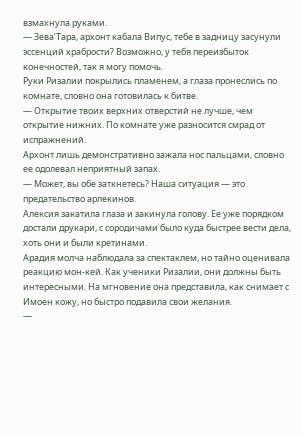взмахнула руками.
— Зева’Тара, архонт кабала Випус, тебе в задницу засунули эссенций храбрости? Возможно, у тебя переизбыток конечностей, так я могу помочь.
Руки Ризалии покрылись пламенем, а глаза пронеслись по комнате, словно она готовилась к битве.
— Открытие твоих верхних отверстий не лучше, чем открытие нижних. По комнате уже разносится смрад от испражнений.
Архонт лишь демонстративно зажала нос пальцами, словно ее одолевал неприятный запах.
— Может, вы обе заткнетесь? Наша ситуация — это предательство арлекинов.
Алексия закатила глаза и закинула голову. Ее уже порядком достали друкари, с сородичами было куда быстрее вести дела, хоть они и были кретинами.
Арадия молча наблюдала за спектаклем, но тайно оценивала реакцию мон-кей. Как ученики Ризалии, они должны быть интересными. На мгновение она представила, как снимает с Имоен кожу, но быстро подавила свои желания.
—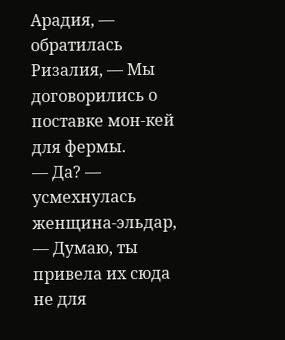Арадия, — обратилась Ризалия, — Мы договорились о поставке мон-кей для фермы.
— Да? — усмехнулась женщина-эльдар, — Думаю, ты привела их сюда не для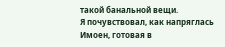такой банальной вещи.
Я почувствовал, как напряглась Имоен, готовая в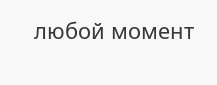любой момент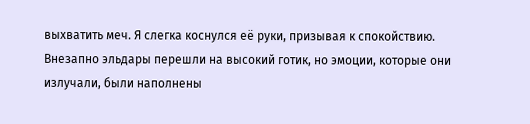выхватить меч. Я слегка коснулся её руки, призывая к спокойствию.
Внезапно эльдары перешли на высокий готик, но эмоции, которые они излучали, были наполнены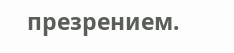презрением.